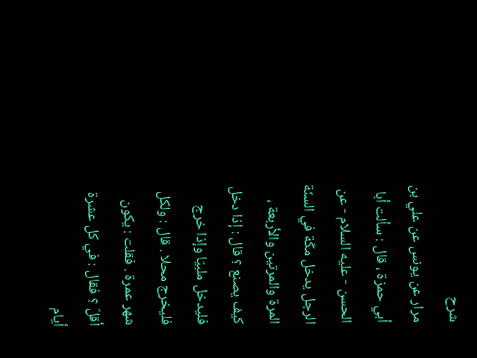شرح
مرار عن يونس عن علي بن أبي حمزة ، قال : سألت أبا الحسن - عليه السلام - عن الرجل يدخل مكّة في السنّة المرة والمرتين والأربعة ، كيف يصنع ؟ قال : إذا دخل فليدخل ملبيّا وإذا خرج فليخرج محلا . قال : ولكل شهر عمرة . فقلت : يكون أقلّ ؟ فقال : في كل عشرة أيام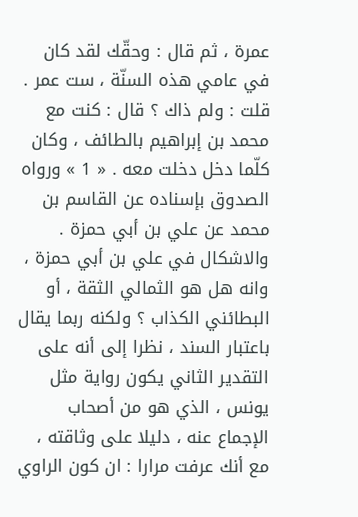عمرة ، ثم قال : وحقّك لقد كان في عامي هذه السنّة ، ست عمر . قلت : ولم ذاك ؟ قال : كنت مع محمد بن إبراهيم بالطائف ، وكان كلّما دخل دخلت معه . « 1 » ورواه الصدوق بإسناده عن القاسم بن محمد عن علي بن أبي حمزة . والاشكال في علي بن أبي حمزة ، وانه هل هو الثمالي الثقة ، أو البطائني الكذاب ؟ ولكنه ربما يقال باعتبار السند ، نظرا إلى أنه على التقدير الثاني يكون رواية مثل يونس ، الذي هو من أصحاب الإجماع عنه ، دليلا على وثاقته ، مع أنك عرفت مرارا : ان كون الراوي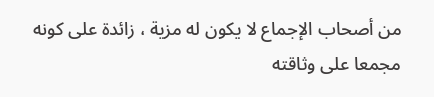من أصحاب الإجماع لا يكون له مزية ، زائدة على كونه مجمعا على وثاقته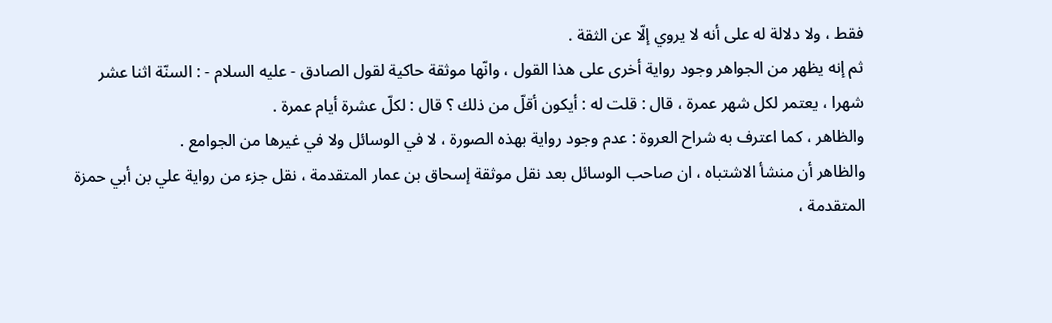فقط ، ولا دلالة له على أنه لا يروي إلّا عن الثقة .
ثم إنه يظهر من الجواهر وجود رواية أخرى على هذا القول ، وانّها موثقة حاكية لقول الصادق - عليه السلام - : السنّة اثنا عشر شهرا ، يعتمر لكل شهر عمرة ، قال : قلت له : أيكون أقلّ من ذلك ؟ قال : لكلّ عشرة أيام عمرة .
والظاهر ، كما اعترف به شراح العروة : عدم وجود رواية بهذه الصورة ، لا في الوسائل ولا في غيرها من الجوامع .
والظاهر أن منشأ الاشتباه ، ان صاحب الوسائل بعد نقل موثقة إسحاق بن عمار المتقدمة ، نقل جزء من رواية علي بن أبي حمزة المتقدمة ،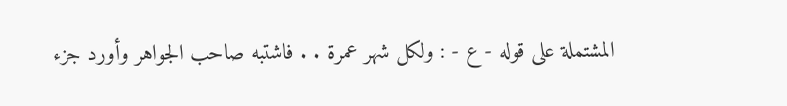المشتملة على قوله - ع - : ولكل شهر عمرة . . فاشتبه صاحب الجواهر وأورد جزء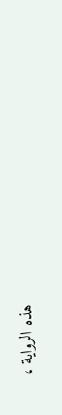هذه الرواية ،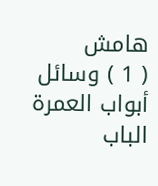هامش
( 1 ) وسائل أبواب العمرة الباب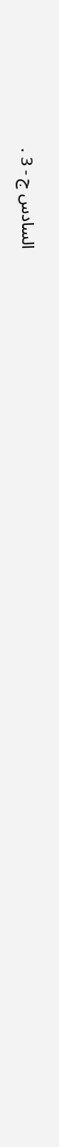السادس ج - 3 .